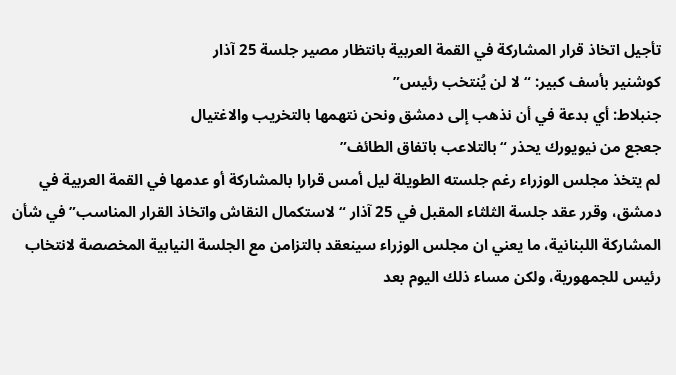تأجيل اتخاذ قرار المشاركة في القمة العربية بانتظار مصير جلسة 25 آذار
كوشنير بأسف كبير: “لا لن يُنتخب رئيس”
جنبلاط: أي بدعة في أن نذهب إلى دمشق ونحن نتهمها بالتخريب والاغتيال
جعجع من نيويورك يحذر “بالتلاعب باتفاق الطائف”
لم يتخذ مجلس الوزراء رغم جلسته الطويلة ليل أمس قرارا بالمشاركة أو عدمها في القمة العربية في دمشق، وقرر عقد جلسة الثلثاء المقبل في 25 آذار “لاستكمال النقاش واتخاذ القرار المناسب” في شأن المشاركة اللبنانية، ما يعني ان مجلس الوزراء سينعقد بالتزامن مع الجلسة النيابية المخصصة لانتخاب رئيس للجمهورية، ولكن مساء ذلك اليوم بعد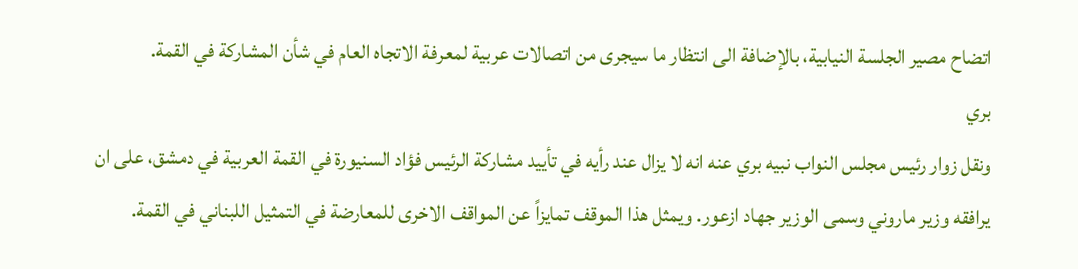اتضاح مصير الجلسة النيابية، بالإضافة الى انتظار ما سيجرى من اتصالات عربية لمعرفة الاتجاه العام في شأن المشاركة في القمة.
بري
ونقل زوار رئيس مجلس النواب نبيه بري عنه انه لا يزال عند رأيه في تأييد مشاركة الرئيس فؤاد السنيورة في القمة العربية في دمشق، على ان يرافقه وزير ماروني وسمى الوزير جهاد ازعور. ويمثل هذا الموقف تمايزاً عن المواقف الاخرى للمعارضة في التمثيل اللبناني في القمة.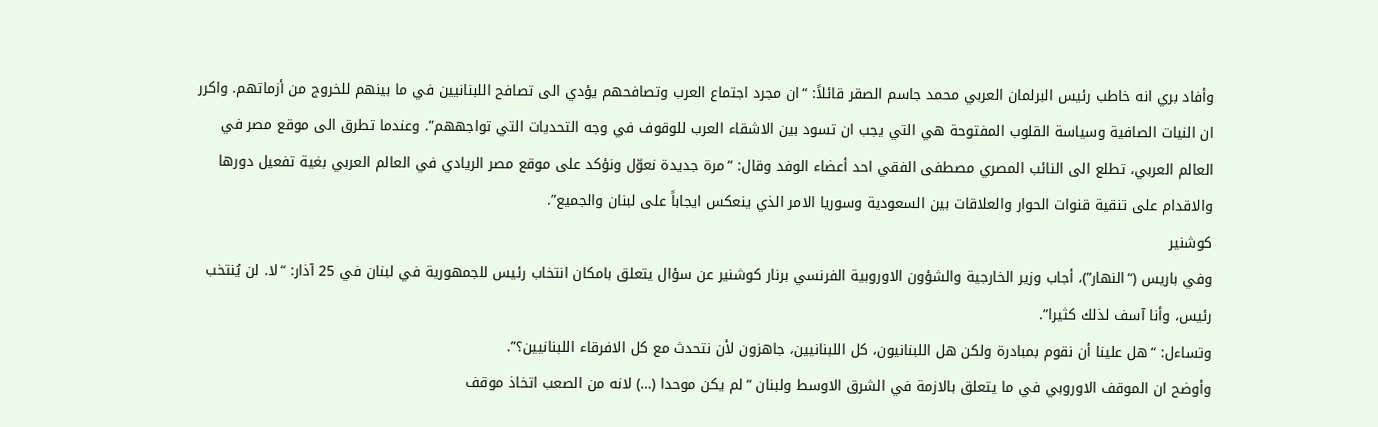وأفاد بري انه خاطب رئيس البرلمان العربي محمد جاسم الصقر قائلاً: “ان مجرد اجتماع العرب وتصافحهم يؤدي الى تصافح اللبنانيين في ما بينهم للخروج من أزماتهم. واكرر ان النيات الصافية وسياسة القلوب المفتوحة هي التي يجب ان تسود بين الاشقاء العرب للوقوف في وجه التحديات التي تواجههم”. وعندما تطرق الى موقع مصر في العالم العربي، تطلع الى النائب المصري مصطفى الفقي احد أعضاء الوفد وقال: “مرة جديدة نعوّل ونؤكد على موقع مصر الريادي في العالم العربي بغية تفعيل دورها والاقدام على تنقية قنوات الحوار والعلاقات بين السعودية وسوريا الامر الذي ينعكس ايجاباً على لبنان والجميع”.
كوشنير
وفي باريس (“النهار”)، أجاب وزير الخارجية والشؤون الاوروبية الفرنسي برنار كوشنير عن سؤال يتعلق بامكان انتخاب رئيس للجمهورية في لبنان في 25 آذار: “لا. لن يُنتخب رئيس، وأنا آسف لذلك كثيرا”.
وتساءل: “هل علينا أن نقوم بمبادرة ولكن هل اللبنانيون، كل اللبنانيين، جاهزون لأن نتحدث مع كل الافرقاء اللبنانيين؟”.
وأوضح ان الموقف الاوروبي في ما يتعلق بالازمة في الشرق الاوسط ولبنان “لم يكن موحدا (…) لانه من الصعب اتخاذ موقف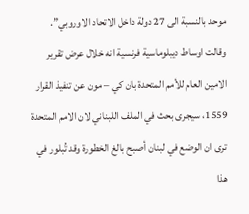موحد بالنسبة الى 27 دولة داخل الاتحاد الاوروبي”.
وقالت اوساط ديبلوماسية فرنسية انه خلال عرض تقرير الامين العام للأمم المتحدة بان كي – مون عن تنفيذ القرار 1559، سيجرى بحث في الملف اللبناني لان الامم المتحدة ترى ان الوضع في لبنان أصبح بالغ الخطورة وقد تُبلور في هذا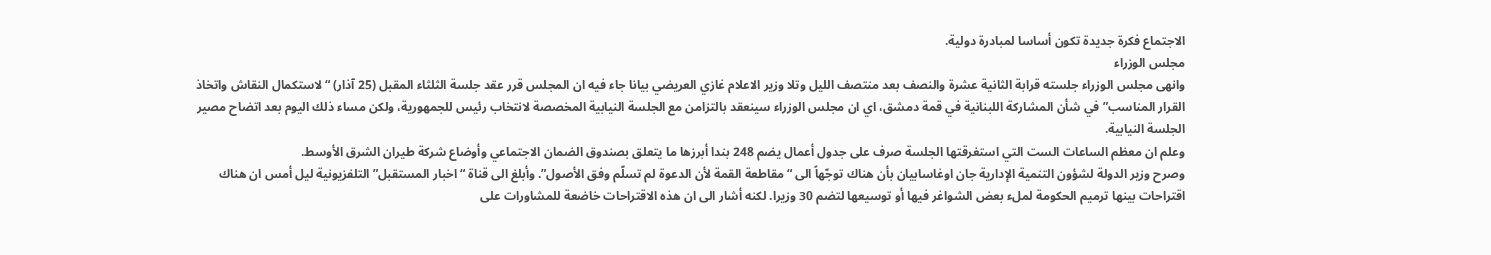الاجتماع فكرة جديدة تكون أساسا لمبادرة دولية.
مجلس الوزراء
وانهى مجلس الوزراء جلسته قرابة الثانية عشرة والنصف بعد منتصف الليل وتلا وزير الاعلام غازي العريضي بيانا جاء فيه ان المجلس قرر عقد جلسة الثلثاء المقبل (25 آذار) “لاستكمال النقاش واتخاذ القرار المناسب” في شأن المشاركة اللبنانية في قمة دمشق، اي ان مجلس الوزراء سينعقد بالتزامن مع الجلسة النيابية المخصصة لانتخاب رئيس للجمهورية، ولكن مساء ذلك اليوم بعد اتضاح مصير الجلسة النيابية.
وعلم ان معظم الساعات الست التي استغرقتها الجلسة صرف على جدول أعمال يضم 248 بندا أبرزها ما يتعلق بصندوق الضمان الاجتماعي وأوضاع شركة طيران الشرق الأوسط.
وصرح وزير الدولة لشؤون التنمية الإدارية جان اوغاسابيان بأن هناك توجّهاً الى “مقاطعة القمة لأن الدعوة لم تسلّم وفق الأصول”. وأبلغ الى قناة “اخبار المستقبل” التلفزيونية ليل أمس ان هناك اقتراحات بينها ترميم الحكومة لملء بعض الشواغر فيها أو توسيعها لتضم 30 وزيرا. لكنه أشار الى ان هذه الاقتراحات خاضعة للمشاورات على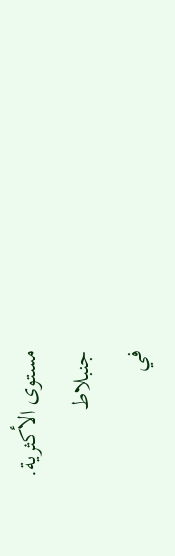مستوى الأكثرية.
جنبلاط
في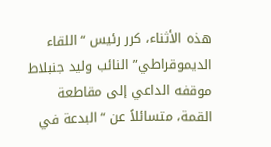هذه الأثناء، كرر رئيس “اللقاء الديموقراطي” النائب وليد جنبلاط موقفه الداعي إلى مقاطعة القمة، متسائلاً عن “البدعة في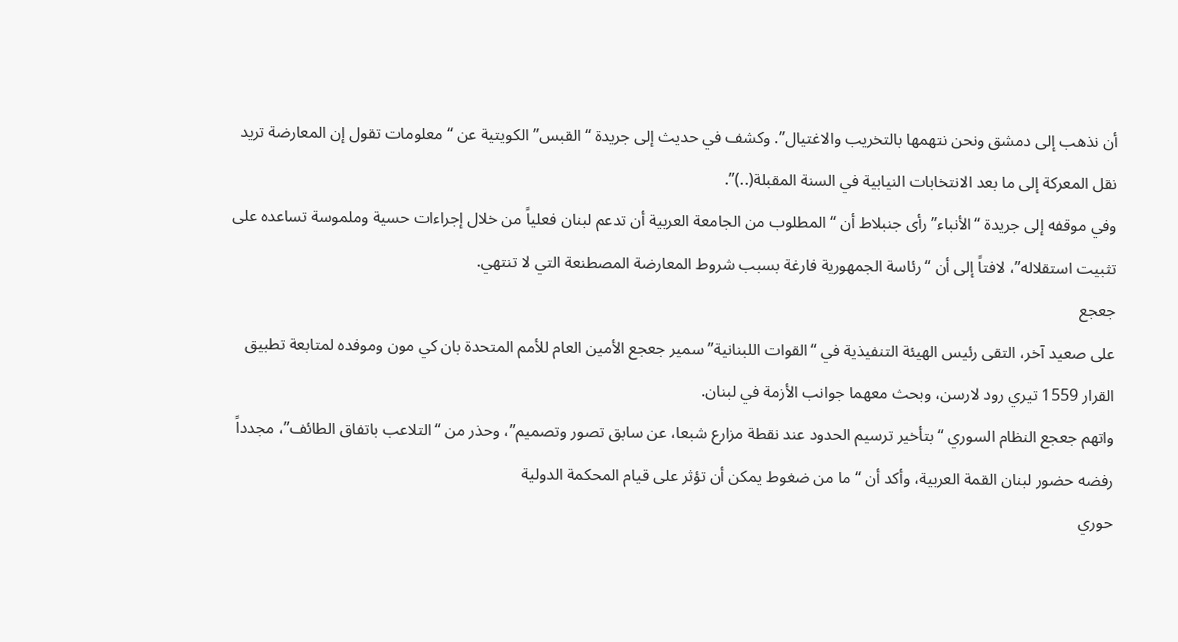أن نذهب إلى دمشق ونحن نتهمها بالتخريب والاغتيال”. وكشف في حديث إلى جريدة “القبس” الكويتية عن “معلومات تقول إن المعارضة تريد نقل المعركة إلى ما بعد الانتخابات النيابية في السنة المقبلة(..)”.
وفي موقفه إلى جريدة “الأنباء” رأى جنبلاط أن “المطلوب من الجامعة العربية أن تدعم لبنان فعلياً من خلال إجراءات حسية وملموسة تساعده على تثبيت استقلاله”، لافتاً إلى أن “رئاسة الجمهورية فارغة بسبب شروط المعارضة المصطنعة التي لا تنتهي.
جعجع
على صعيد آخر، التقى رئيس الهيئة التنفيذية في “القوات اللبنانية” سمير جعجع الأمين العام للأمم المتحدة بان كي مون وموفده لمتابعة تطبيق القرار 1559 تيري رود لارسن، وبحث معهما جوانب الأزمة في لبنان.
واتهم جعجع النظام السوري “بتأخير ترسيم الحدود عند نقطة مزارع شبعا، عن سابق تصور وتصميم”، وحذر من “التلاعب باتفاق الطائف”، مجدداً رفضه حضور لبنان القمة العربية، وأكد أن “ما من ضغوط يمكن أن تؤثر على قيام المحكمة الدولية
حوري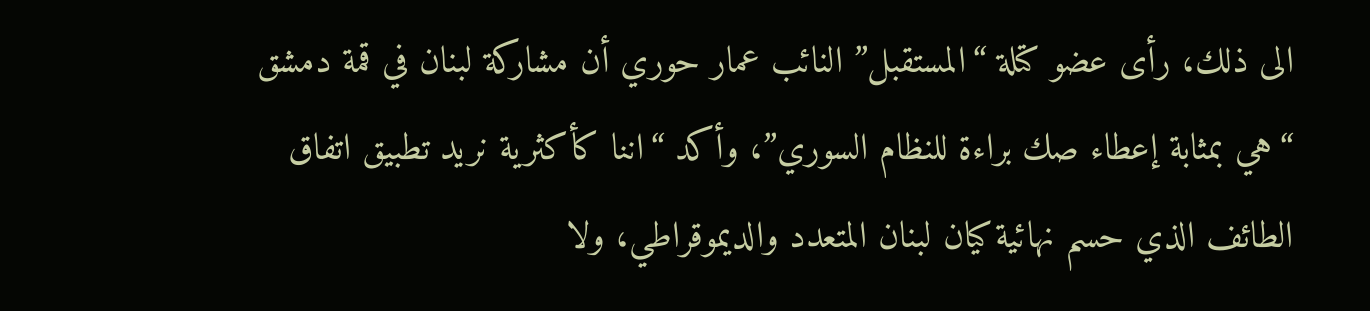الى ذلك، رأى عضو كتلة “المستقبل” النائب عمار حوري أن مشاركة لبنان في قمة دمشق “هي بمثابة إعطاء صك براءة للنظام السوري”، وأكد “اننا كأكثرية نريد تطبيق اتفاق الطائف الذي حسم نهائية كيان لبنان المتعدد والديموقراطي، ولا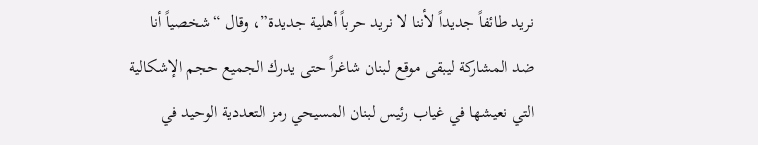نريد طائفاً جديداً لأننا لا نريد حرباً أهلية جديدة”، وقال “شخصياً أنا ضد المشاركة ليبقى موقع لبنان شاغراً حتى يدرك الجميع حجم الإشكالية التي نعيشها في غياب رئيس لبنان المسيحي رمز التعددية الوحيد في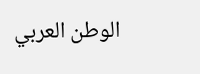الوطن العربي